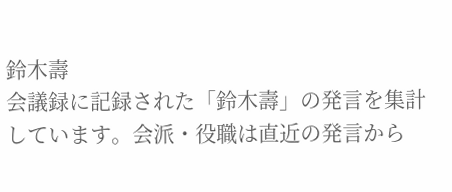鈴木壽
会議録に記録された「鈴木壽」の発言を集計しています。会派・役職は直近の発言から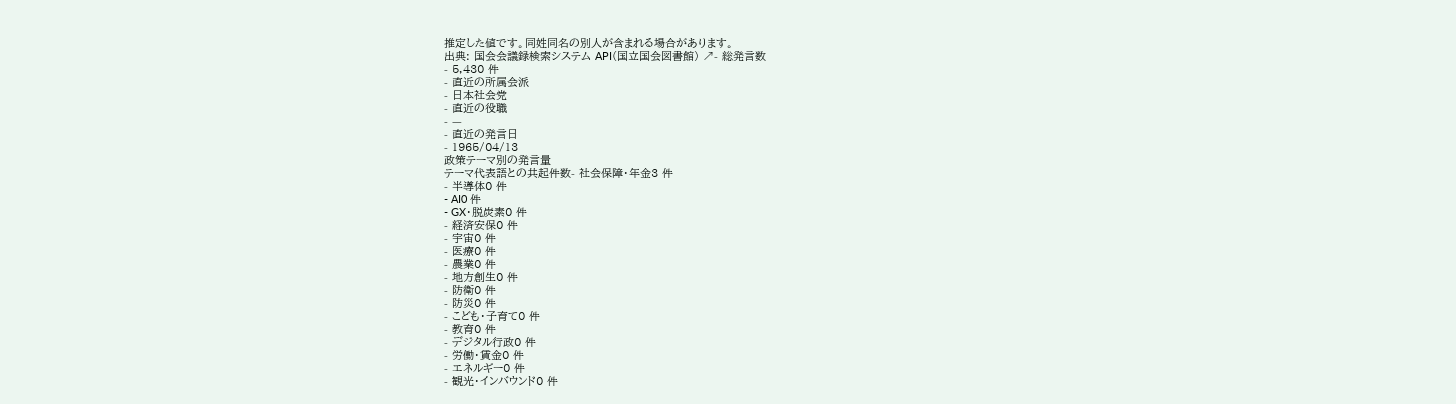推定した値です。同姓同名の別人が含まれる場合があります。
出典: 国会会議録検索システム API(国立国会図書館) ↗- 総発言数
- 5,430 件
- 直近の所属会派
- 日本社会党
- 直近の役職
- —
- 直近の発言日
- 1965/04/13
政策テーマ別の発言量
テーマ代表語との共起件数- 社会保障・年金3 件
- 半導体0 件
- AI0 件
- GX・脱炭素0 件
- 経済安保0 件
- 宇宙0 件
- 医療0 件
- 農業0 件
- 地方創生0 件
- 防衛0 件
- 防災0 件
- こども・子育て0 件
- 教育0 件
- デジタル行政0 件
- 労働・賃金0 件
- エネルギー0 件
- 観光・インバウンド0 件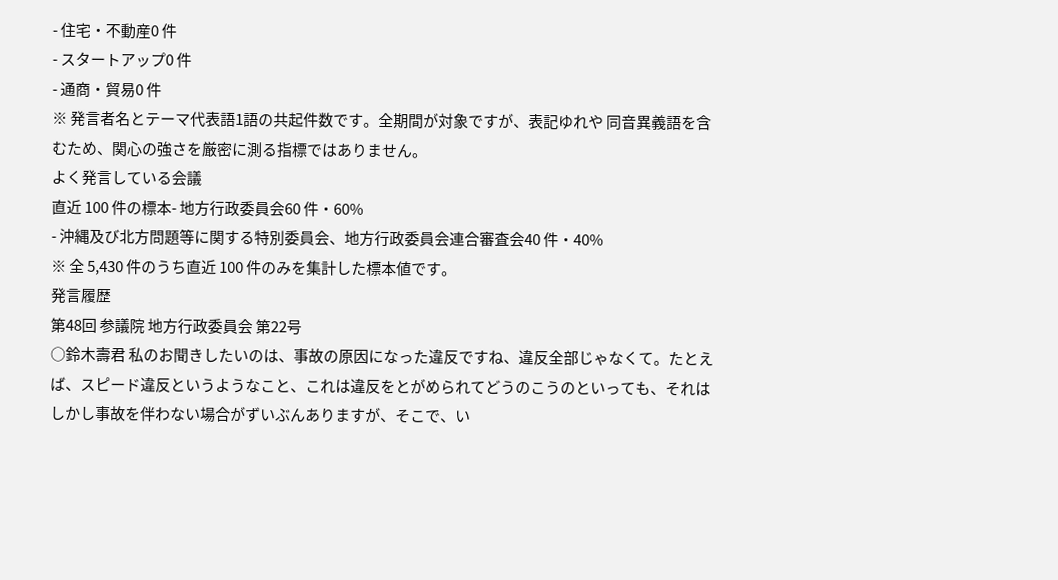- 住宅・不動産0 件
- スタートアップ0 件
- 通商・貿易0 件
※ 発言者名とテーマ代表語1語の共起件数です。全期間が対象ですが、表記ゆれや 同音異義語を含むため、関心の強さを厳密に測る指標ではありません。
よく発言している会議
直近 100 件の標本- 地方行政委員会60 件・60%
- 沖縄及び北方問題等に関する特別委員会、地方行政委員会連合審査会40 件・40%
※ 全 5,430 件のうち直近 100 件のみを集計した標本値です。
発言履歴
第48回 参議院 地方行政委員会 第22号
○鈴木壽君 私のお聞きしたいのは、事故の原因になった違反ですね、違反全部じゃなくて。たとえば、スピード違反というようなこと、これは違反をとがめられてどうのこうのといっても、それはしかし事故を伴わない場合がずいぶんありますが、そこで、い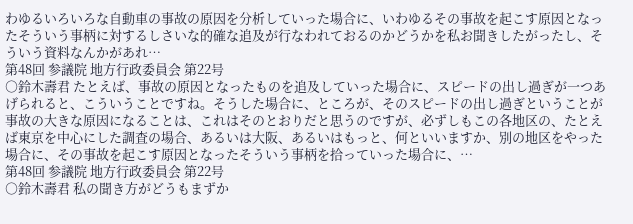わゆるいろいろな自動車の事故の原因を分析していった場合に、いわゆるその事故を起こす原因となったそういう事柄に対するしさいな的確な追及が行なわれておるのかどうかを私お聞きしたがったし、そういう資料なんかがあれ…
第48回 参議院 地方行政委員会 第22号
○鈴木壽君 たとえば、事故の原因となったものを追及していった場合に、スピードの出し過ぎが一つあげられると、こういうことですね。そうした場合に、ところが、そのスピードの出し過ぎということが事故の大きな原因になることは、これはそのとおりだと思うのですが、必ずしもこの各地区の、たとえば東京を中心にした調査の場合、あるいは大阪、あるいはもっと、何といいますか、別の地区をやった場合に、その事故を起こす原因となったそういう事柄を拾っていった場合に、…
第48回 参議院 地方行政委員会 第22号
○鈴木壽君 私の聞き方がどうもまずか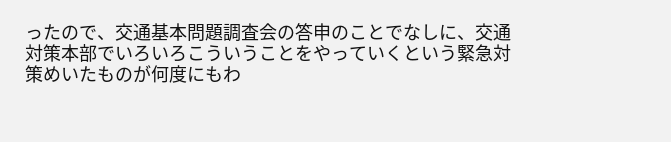ったので、交通基本問題調査会の答申のことでなしに、交通対策本部でいろいろこういうことをやっていくという緊急対策めいたものが何度にもわ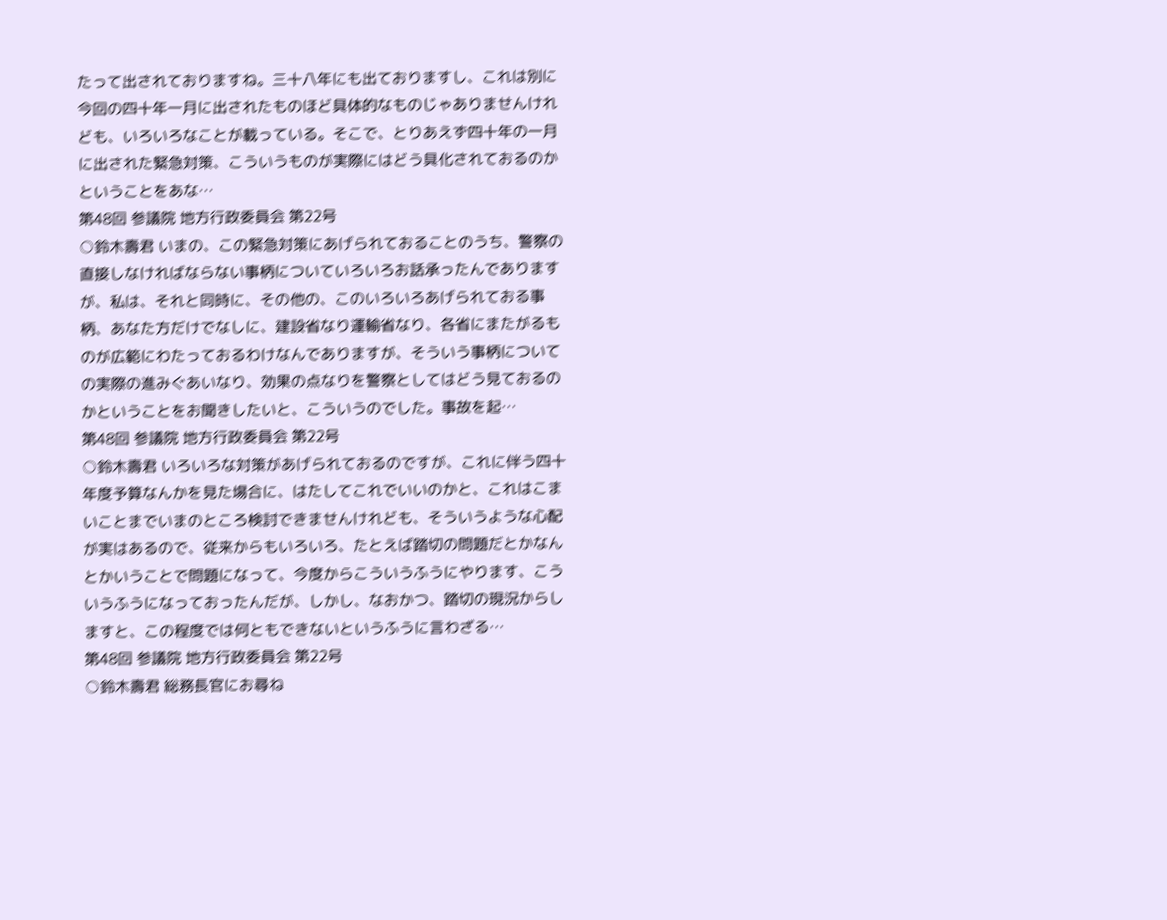たって出されておりますね。三十八年にも出ておりますし、これは別に今回の四十年一月に出されたものほど具体的なものじゃありませんけれども、いろいろなことが載っている。そこで、とりあえず四十年の一月に出された緊急対策、こういうものが実際にはどう具化されておるのかということをあな…
第48回 参議院 地方行政委員会 第22号
○鈴木壽君 いまの、この緊急対策にあげられておることのうち、警察の直接しなければならない事柄についていろいろお話承ったんでありますが、私は、それと同時に、その他の、このいろいろあげられておる事柄、あなた方だけでなしに、建設省なり運輸省なり、各省にまたがるものが広範にわたっておるわけなんでありますが、そういう事柄についての実際の進みぐあいなり、効果の点なりを警察としてはどう見ておるのかということをお聞きしたいと、こういうのでした。事故を起…
第48回 参議院 地方行政委員会 第22号
○鈴木壽君 いろいろな対策があげられておるのですが、これに伴う四十年度予算なんかを見た場合に、はたしてこれでいいのかと、これはこまいことまでいまのところ検討できませんけれども、そういうような心配が実はあるので、従来からもいろいろ、たとえば踏切の問題だとかなんとかいうことで問題になって、今度からこういうふうにやります、こういうふうになっておったんだが、しかし、なおかつ、踏切の現況からしますと、この程度では何ともできないというふうに言わざる…
第48回 参議院 地方行政委員会 第22号
○鈴木壽君 総務長官にお尋ね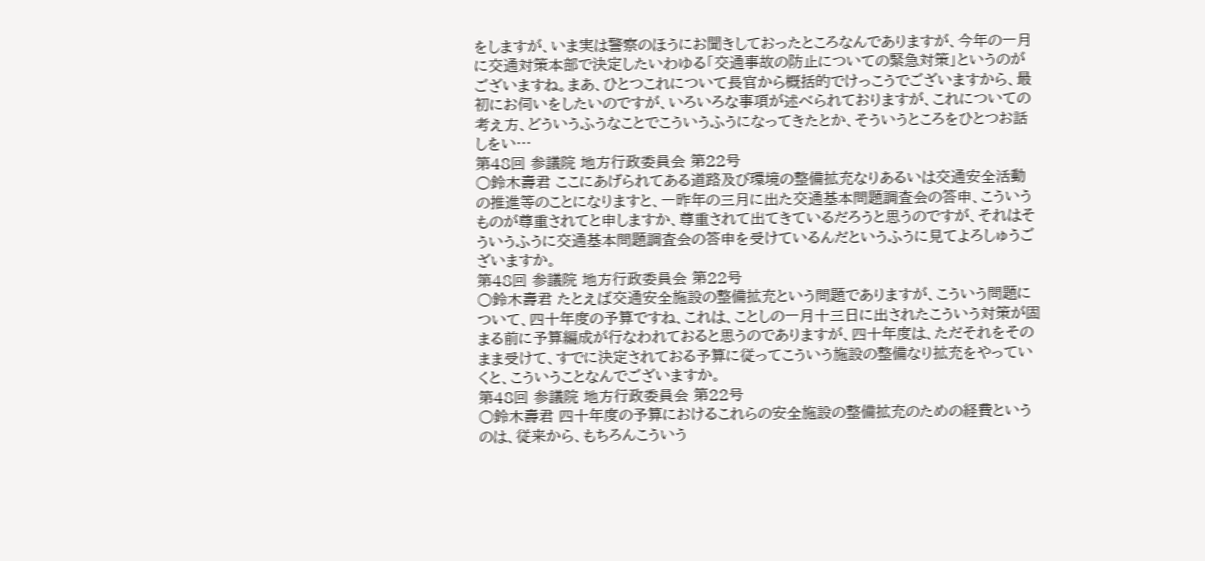をしますが、いま実は警察のほうにお聞きしておったところなんでありますが、今年の一月に交通対策本部で決定したいわゆる「交通事故の防止についての緊急対策」というのがございますね。まあ、ひとつこれについて長官から概括的でけっこうでございますから、最初にお伺いをしたいのですが、いろいろな事項が述べられておりますが、これについての考え方、どういうふうなことでこういうふうになってきたとか、そういうところをひとつお話しをい…
第48回 参議院 地方行政委員会 第22号
○鈴木壽君 ここにあげられてある道路及び環境の整備拡充なりあるいは交通安全活動の推進等のことになりますと、一昨年の三月に出た交通基本問題調査会の答申、こういうものが尊重されてと申しますか、尊重されて出てきているだろうと思うのですが、それはそういうふうに交通基本問題調査会の答申を受けているんだというふうに見てよろしゅうございますか。
第48回 参議院 地方行政委員会 第22号
○鈴木壽君 たとえば交通安全施設の整備拡充という問題でありますが、こういう問題について、四十年度の予算ですね、これは、ことしの一月十三日に出されたこういう対策が固まる前に予算編成が行なわれておると思うのでありますが、四十年度は、ただそれをそのまま受けて、すでに決定されておる予算に従ってこういう施設の整備なり拡充をやっていくと、こういうことなんでございますか。
第48回 参議院 地方行政委員会 第22号
○鈴木壽君 四十年度の予算におけるこれらの安全施設の整備拡充のための経費というのは、従来から、もちろんこういう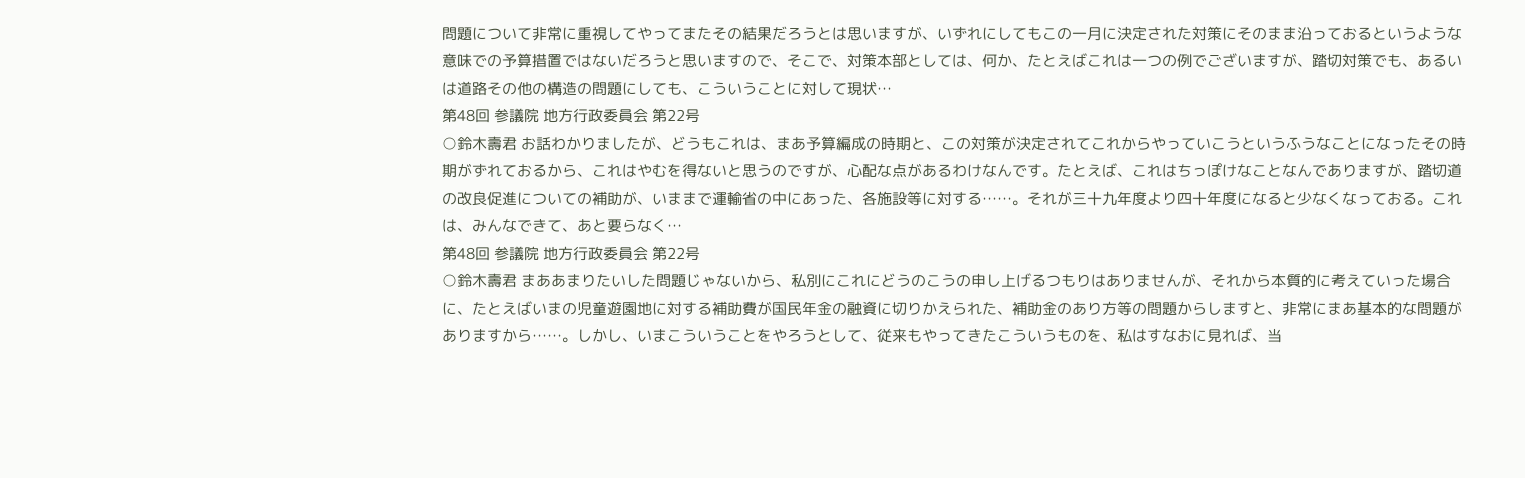問題について非常に重視してやってまたその結果だろうとは思いますが、いずれにしてもこの一月に決定された対策にそのまま沿っておるというような意味での予算措置ではないだろうと思いますので、そこで、対策本部としては、何か、たとえばこれは一つの例でございますが、踏切対策でも、あるいは道路その他の構造の問題にしても、こういうことに対して現状…
第48回 参議院 地方行政委員会 第22号
○鈴木壽君 お話わかりましたが、どうもこれは、まあ予算編成の時期と、この対策が決定されてこれからやっていこうというふうなことになったその時期がずれておるから、これはやむを得ないと思うのですが、心配な点があるわけなんです。たとえば、これはちっぽけなことなんでありますが、踏切道の改良促進についての補助が、いままで運輸省の中にあった、各施設等に対する……。それが三十九年度より四十年度になると少なくなっておる。これは、みんなできて、あと要らなく…
第48回 参議院 地方行政委員会 第22号
○鈴木壽君 まああまりたいした問題じゃないから、私別にこれにどうのこうの申し上げるつもりはありませんが、それから本質的に考えていった場合に、たとえばいまの児童遊園地に対する補助費が国民年金の融資に切りかえられた、補助金のあり方等の問題からしますと、非常にまあ基本的な問題がありますから……。しかし、いまこういうことをやろうとして、従来もやってきたこういうものを、私はすなおに見れば、当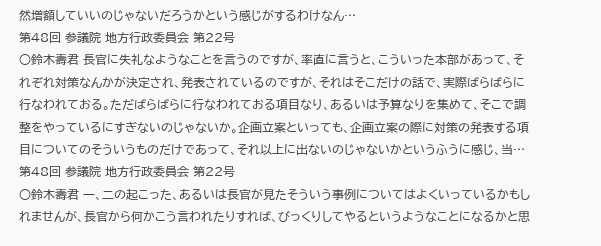然増額していいのじゃないだろうかという感じがするわけなん…
第48回 参議院 地方行政委員会 第22号
○鈴木壽君 長官に失礼なようなことを言うのですが、率直に言うと、こういった本部があって、それぞれ対策なんかが決定され、発表されているのですが、それはそこだけの話で、実際ばらばらに行なわれておる。ただばらばらに行なわれておる項目なり、あるいは予算なりを集めて、そこで調整をやっているにすぎないのじゃないか。企画立案といっても、企画立案の際に対策の発表する項目についてのそういうものだけであって、それ以上に出ないのじゃないかというふうに感じ、当…
第48回 参議院 地方行政委員会 第22号
○鈴木壽君 一、二の起こった、あるいは長官が見たそういう事例についてはよくいっているかもしれませんが、長官から何かこう言われたりすれば、びっくりしてやるというようなことになるかと思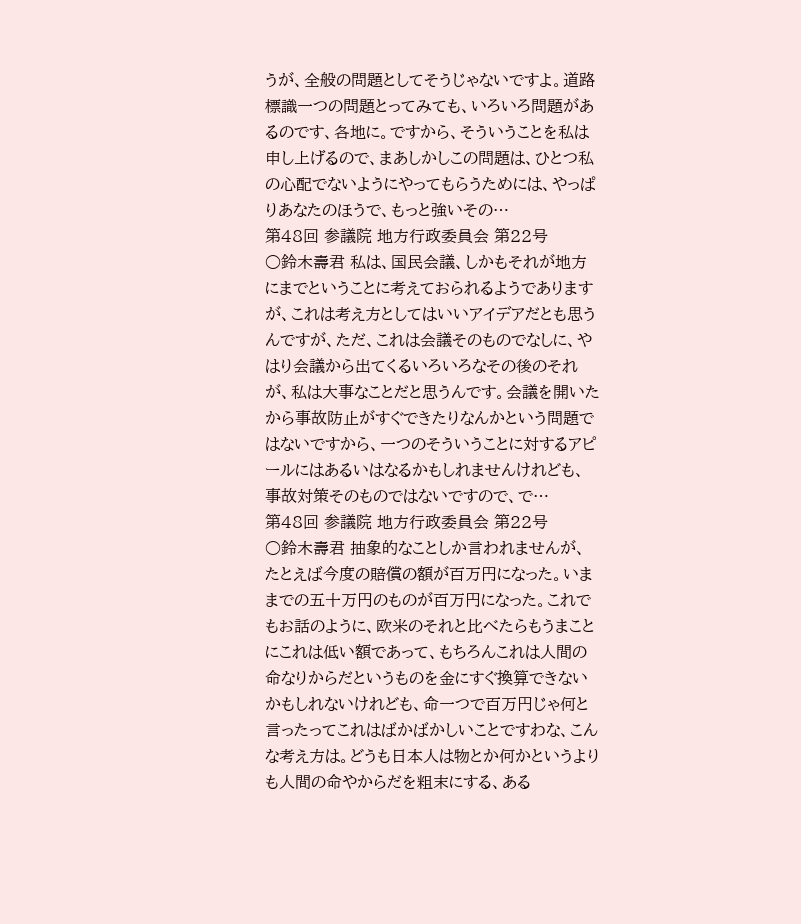うが、全般の問題としてそうじゃないですよ。道路標識一つの問題とってみても、いろいろ問題があるのです、各地に。ですから、そういうことを私は申し上げるので、まあしかしこの問題は、ひとつ私の心配でないようにやってもらうためには、やっぱりあなたのほうで、もっと強いその…
第48回 参議院 地方行政委員会 第22号
○鈴木壽君 私は、国民会議、しかもそれが地方にまでということに考えておられるようでありますが、これは考え方としてはいいアイデアだとも思うんですが、ただ、これは会議そのものでなしに、やはり会議から出てくるいろいろなその後のそれが、私は大事なことだと思うんです。会議を開いたから事故防止がすぐできたりなんかという問題ではないですから、一つのそういうことに対するアピールにはあるいはなるかもしれませんけれども、事故対策そのものではないですので、で…
第48回 参議院 地方行政委員会 第22号
○鈴木壽君 抽象的なことしか言われませんが、たとえば今度の賠償の額が百万円になった。いままでの五十万円のものが百万円になった。これでもお話のように、欧米のそれと比べたらもうまことにこれは低い額であって、もちろんこれは人間の命なりからだというものを金にすぐ換算できないかもしれないけれども、命一つで百万円じゃ何と言ったってこれはばかばかしいことですわな、こんな考え方は。どうも日本人は物とか何かというよりも人間の命やからだを粗末にする、ある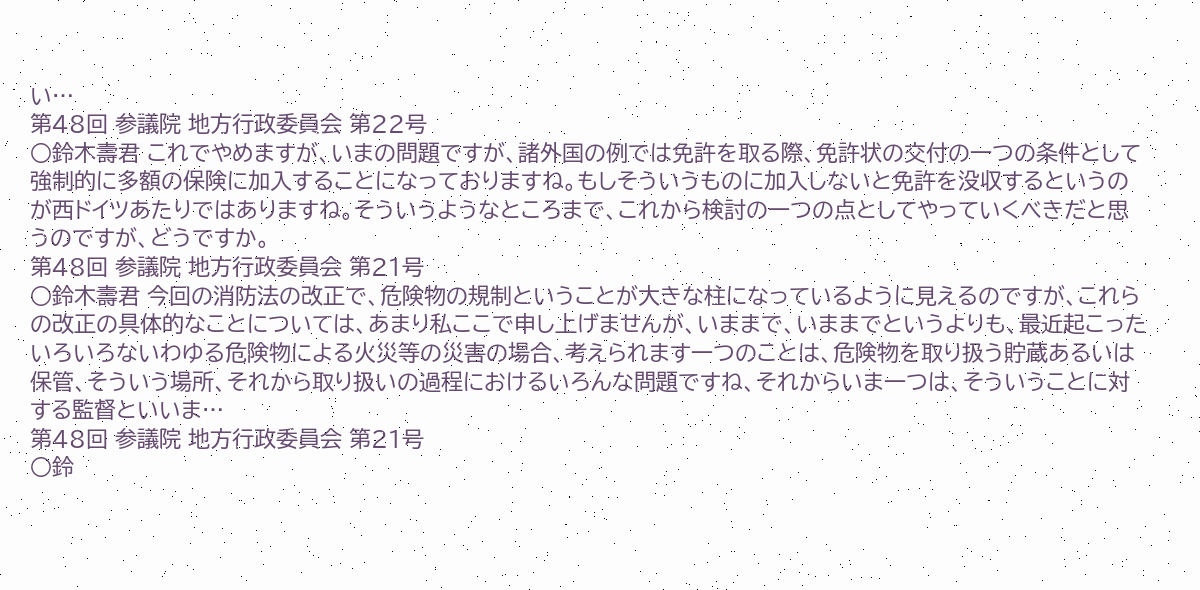い…
第48回 参議院 地方行政委員会 第22号
○鈴木壽君 これでやめますが、いまの問題ですが、諸外国の例では免許を取る際、免許状の交付の一つの条件として強制的に多額の保険に加入することになっておりますね。もしそういうものに加入しないと免許を没収するというのが西ドイツあたりではありますね。そういうようなところまで、これから検討の一つの点としてやっていくべきだと思うのですが、どうですか。
第48回 参議院 地方行政委員会 第21号
○鈴木壽君 今回の消防法の改正で、危険物の規制ということが大きな柱になっているように見えるのですが、これらの改正の具体的なことについては、あまり私ここで申し上げませんが、いままで、いままでというよりも、最近起こったいろいろないわゆる危険物による火災等の災害の場合、考えられます一つのことは、危険物を取り扱う貯蔵あるいは保管、そういう場所、それから取り扱いの過程におけるいろんな問題ですね、それからいま一つは、そういうことに対する監督といいま…
第48回 参議院 地方行政委員会 第21号
○鈴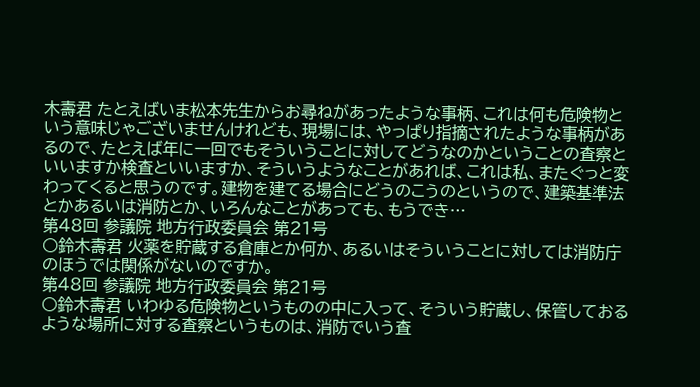木壽君 たとえばいま松本先生からお尋ねがあったような事柄、これは何も危険物という意味じゃございませんけれども、現場には、やっぱり指摘されたような事柄があるので、たとえば年に一回でもそういうことに対してどうなのかということの査察といいますか検査といいますか、そういうようなことがあれば、これは私、またぐっと変わってくると思うのです。建物を建てる場合にどうのこうのというので、建築基準法とかあるいは消防とか、いろんなことがあっても、もうでき…
第48回 参議院 地方行政委員会 第21号
○鈴木壽君 火薬を貯蔵する倉庫とか何か、あるいはそういうことに対しては消防庁のほうでは関係がないのですか。
第48回 参議院 地方行政委員会 第21号
○鈴木壽君 いわゆる危険物というものの中に入って、そういう貯蔵し、保管しておるような場所に対する査察というものは、消防でいう査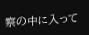察の中に入って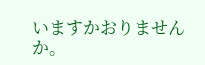いますかおりませんか。